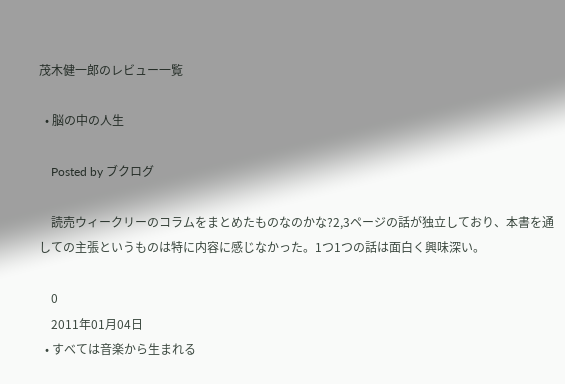茂木健一郎のレビュー一覧

  • 脳の中の人生

    Posted by ブクログ

    読売ウィークリーのコラムをまとめたものなのかな?2,3ページの話が独立しており、本書を通しての主張というものは特に内容に感じなかった。1つ1つの話は面白く興味深い。

    0
    2011年01月04日
  • すべては音楽から生まれる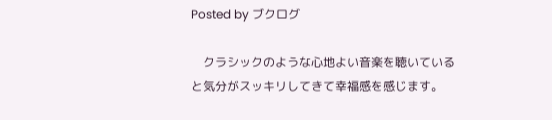Posted by ブクログ

    クラシックのような心地よい音楽を聴いていると気分がスッキリしてきて幸福感を感じます。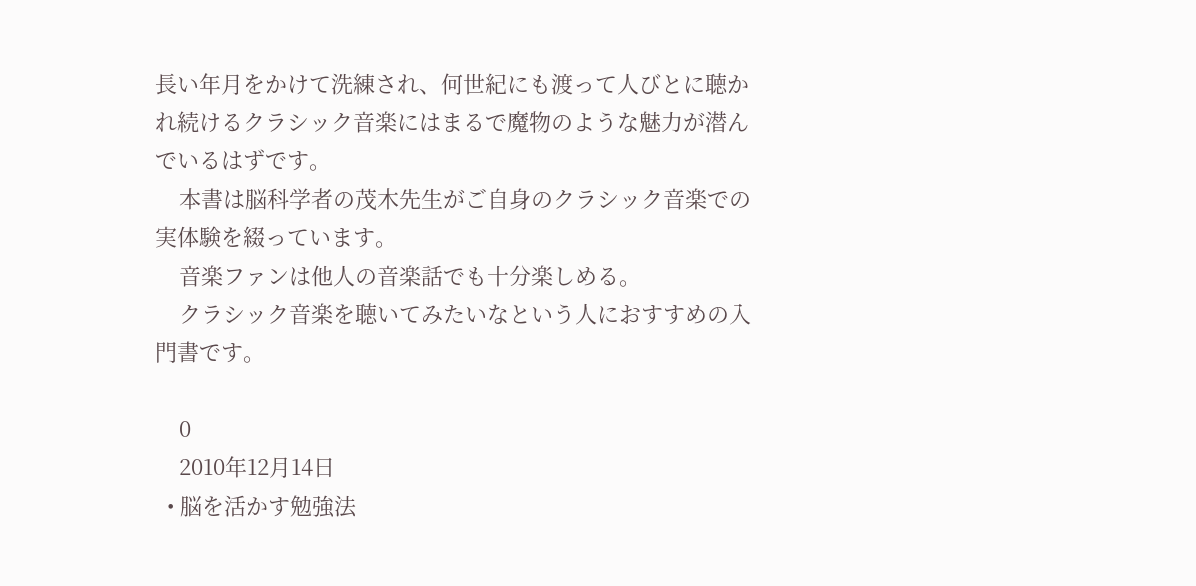長い年月をかけて洗練され、何世紀にも渡って人びとに聴かれ続けるクラシック音楽にはまるで魔物のような魅力が潜んでいるはずです。
    本書は脳科学者の茂木先生がご自身のクラシック音楽での実体験を綴っています。
    音楽ファンは他人の音楽話でも十分楽しめる。
    クラシック音楽を聴いてみたいなという人におすすめの入門書です。

    0
    2010年12月14日
  • 脳を活かす勉強法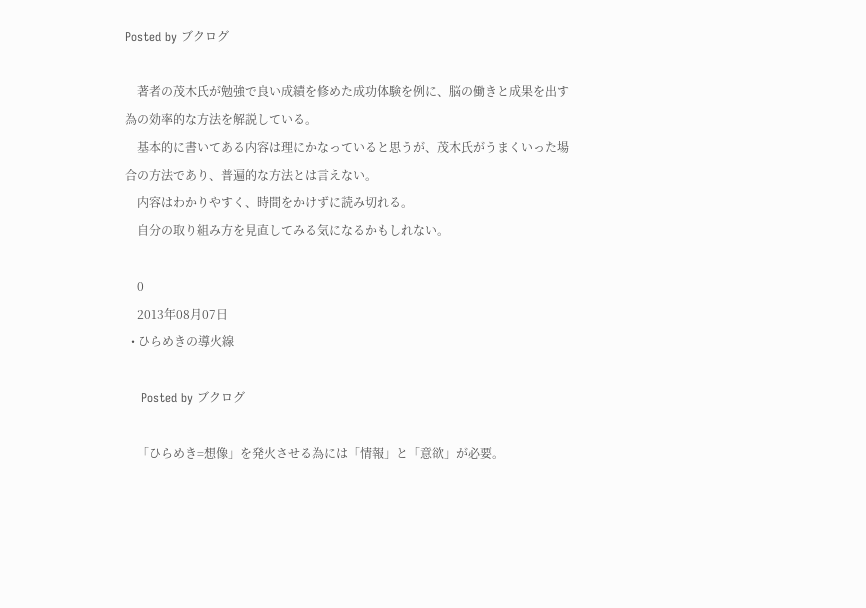Posted by ブクログ

    著者の茂木氏が勉強で良い成績を修めた成功体験を例に、脳の働きと成果を出す為の効率的な方法を解説している。
    基本的に書いてある内容は理にかなっていると思うが、茂木氏がうまくいった場合の方法であり、普遍的な方法とは言えない。
    内容はわかりやすく、時間をかけずに読み切れる。
    自分の取り組み方を見直してみる気になるかもしれない。

    0
    2013年08月07日
  • ひらめきの導火線

    Posted by ブクログ

    「ひらめき=想像」を発火させる為には「情報」と「意欲」が必要。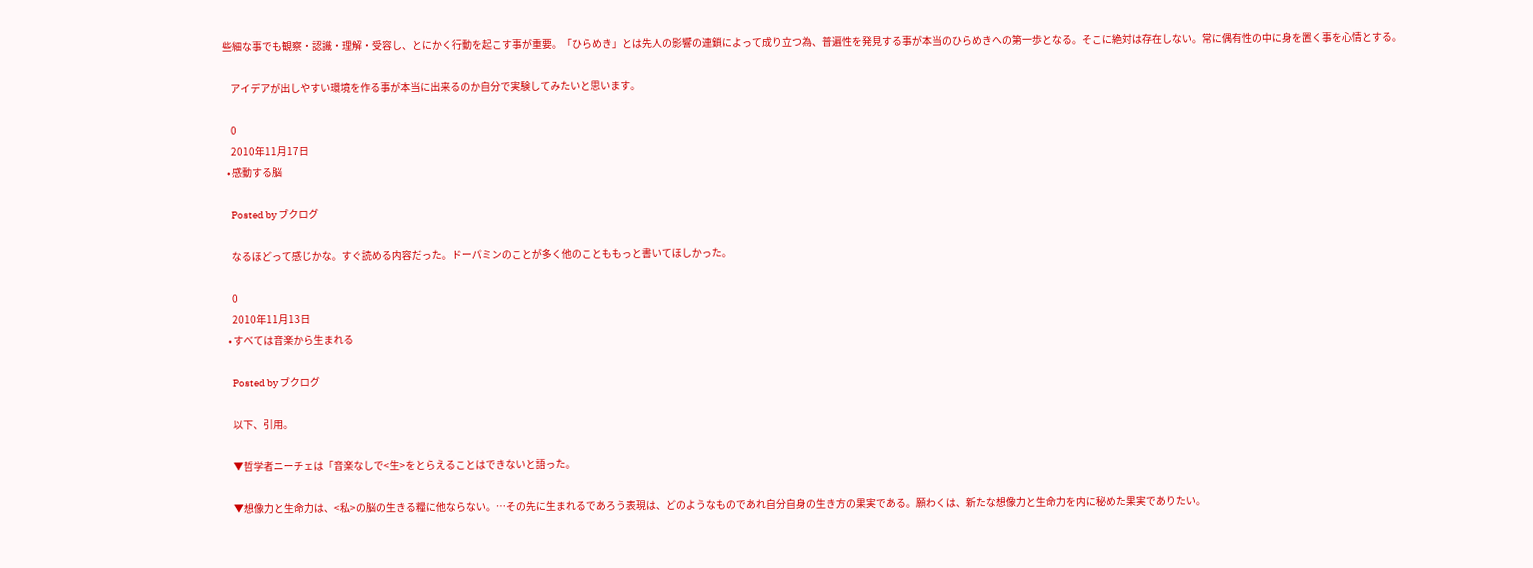些細な事でも観察・認識・理解・受容し、とにかく行動を起こす事が重要。「ひらめき」とは先人の影響の連鎖によって成り立つ為、普遍性を発見する事が本当のひらめきへの第一歩となる。そこに絶対は存在しない。常に偶有性の中に身を置く事を心情とする。

    アイデアが出しやすい環境を作る事が本当に出来るのか自分で実験してみたいと思います。

    0
    2010年11月17日
  • 感動する脳

    Posted by ブクログ

    なるほどって感じかな。すぐ読める内容だった。ドーパミンのことが多く他のことももっと書いてほしかった。

    0
    2010年11月13日
  • すべては音楽から生まれる

    Posted by ブクログ

    以下、引用。

    ▼哲学者ニーチェは「音楽なしで<生>をとらえることはできないと語った。

    ▼想像力と生命力は、<私>の脳の生きる糧に他ならない。…その先に生まれるであろう表現は、どのようなものであれ自分自身の生き方の果実である。願わくは、新たな想像力と生命力を内に秘めた果実でありたい。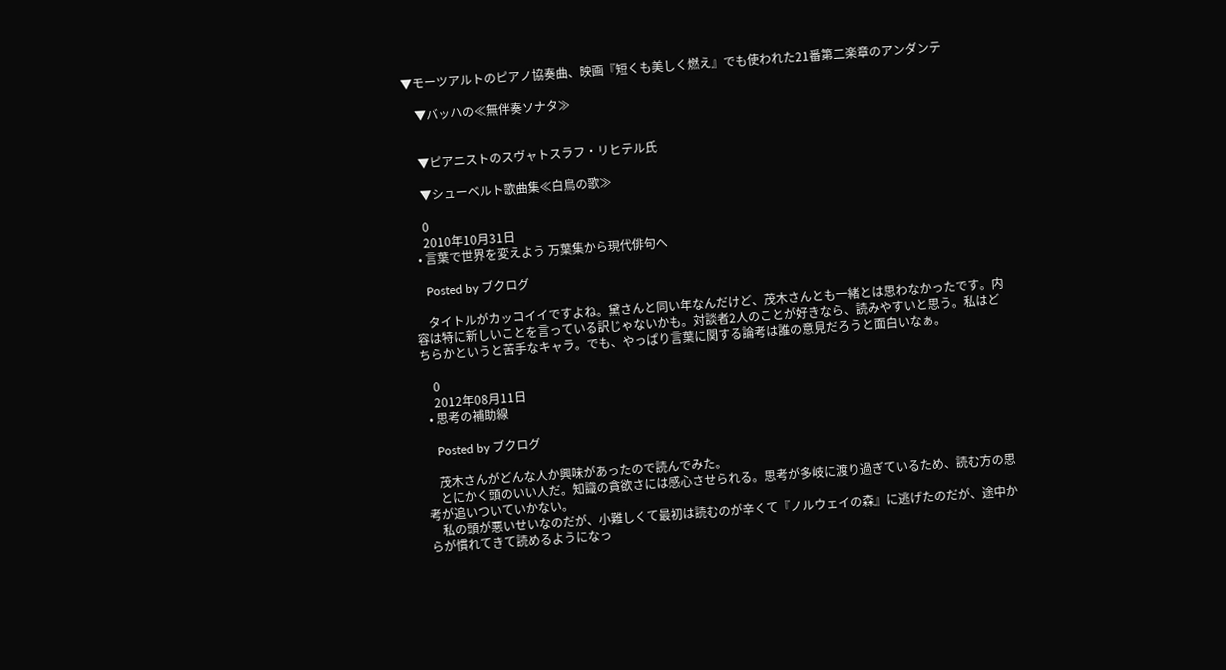▼モーツアルトのピアノ協奏曲、映画『短くも美しく燃え』でも使われた21番第二楽章のアンダンテ

    ▼バッハの≪無伴奏ソナタ≫


    ▼ピアニストのスヴャトスラフ・リヒテル氏

    ▼シューベルト歌曲集≪白鳥の歌≫

    0
    2010年10月31日
  • 言葉で世界を変えよう 万葉集から現代俳句へ

    Posted by ブクログ

    タイトルがカッコイイですよね。黛さんと同い年なんだけど、茂木さんとも一緒とは思わなかったです。内容は特に新しいことを言っている訳じゃないかも。対談者2人のことが好きなら、読みやすいと思う。私はどちらかというと苦手なキャラ。でも、やっぱり言葉に関する論考は誰の意見だろうと面白いなぁ。

    0
    2012年08月11日
  • 思考の補助線

    Posted by ブクログ

    茂木さんがどんな人か興味があったので読んでみた。
    とにかく頭のいい人だ。知識の貪欲さには感心させられる。思考が多岐に渡り過ぎているため、読む方の思考が追いついていかない。
    私の頭が悪いせいなのだが、小難しくて最初は読むのが辛くて『ノルウェイの森』に逃げたのだが、途中からが慣れてきて読めるようになっ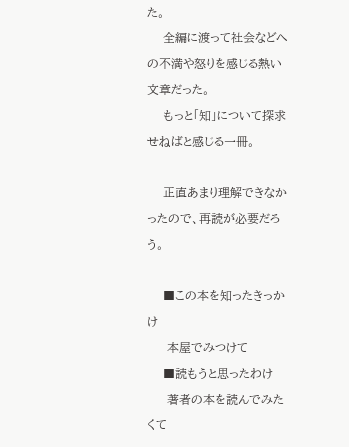た。
    全編に渡って社会などへの不満や怒りを感じる熱い文章だった。
    もっと「知」について探求せねばと感じる一冊。

    正直あまり理解できなかったので、再読が必要だろう。

    ■この本を知ったきっかけ
     本屋でみつけて
    ■読もうと思ったわけ
     著者の本を読んでみたくて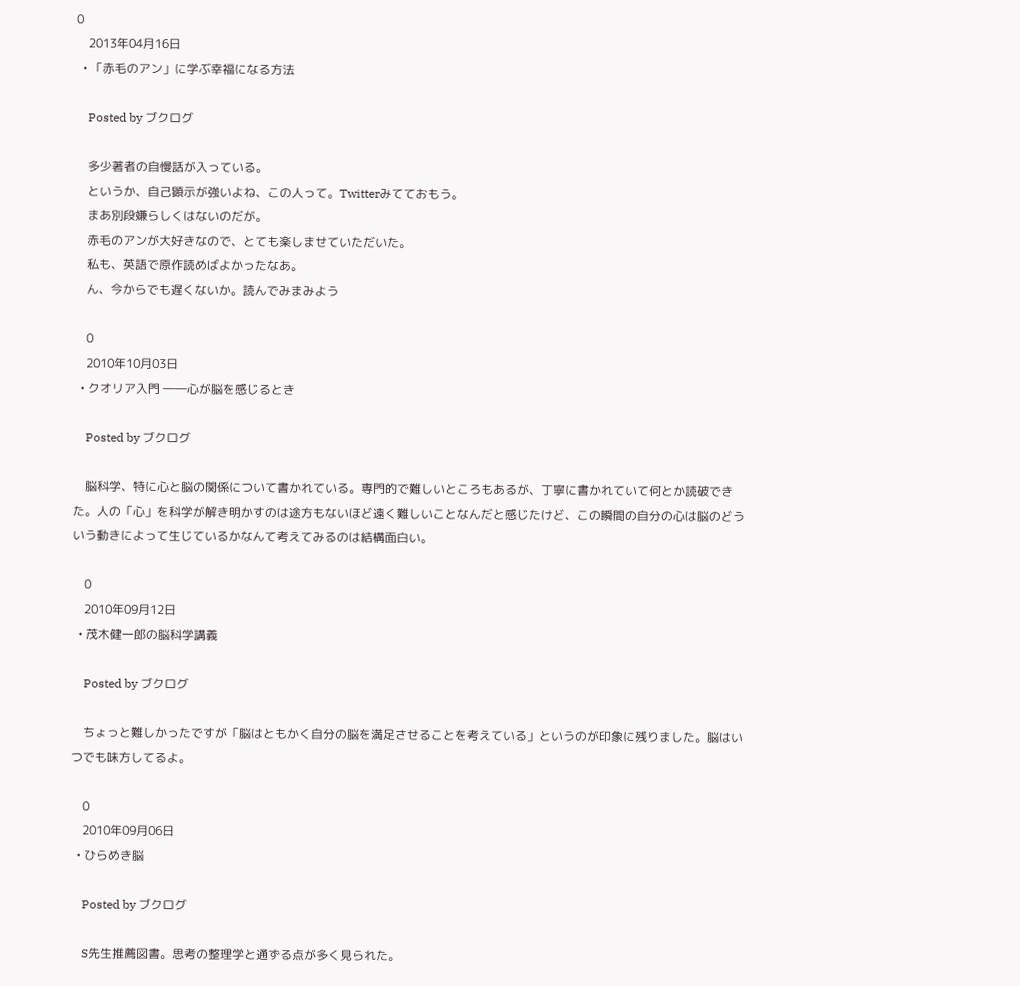0
    2013年04月16日
  • 「赤毛のアン」に学ぶ幸福になる方法

    Posted by ブクログ

    多少著者の自慢話が入っている。
    というか、自己顕示が強いよね、この人って。Twitterみてておもう。
    まあ別段嫌らしくはないのだが。
    赤毛のアンが大好きなので、とても楽しませていただいた。
    私も、英語で原作読めばよかったなあ。
    ん、今からでも遅くないか。読んでみまみよう

    0
    2010年10月03日
  • クオリア入門 ――心が脳を感じるとき

    Posted by ブクログ

    脳科学、特に心と脳の関係について書かれている。専門的で難しいところもあるが、丁寧に書かれていて何とか読破できた。人の「心」を科学が解き明かすのは途方もないほど遠く難しいことなんだと感じたけど、この瞬間の自分の心は脳のどういう動きによって生じているかなんて考えてみるのは結構面白い。

    0
    2010年09月12日
  • 茂木健一郎の脳科学講義

    Posted by ブクログ

    ちょっと難しかったですが「脳はともかく自分の脳を満足させることを考えている」というのが印象に残りました。脳はいつでも味方してるよ。

    0
    2010年09月06日
  • ひらめき脳

    Posted by ブクログ

    S先生推薦図書。思考の整理学と通ずる点が多く見られた。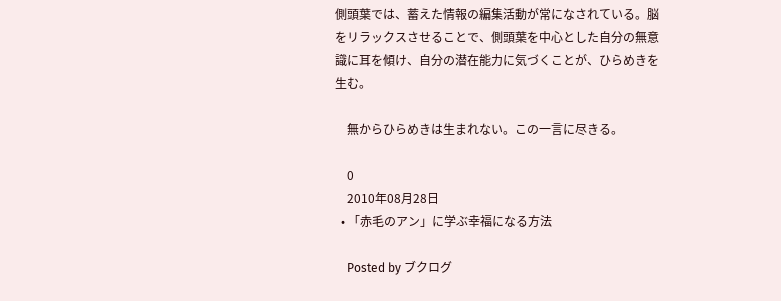側頭葉では、蓄えた情報の編集活動が常になされている。脳をリラックスさせることで、側頭葉を中心とした自分の無意識に耳を傾け、自分の潜在能力に気づくことが、ひらめきを生む。

    無からひらめきは生まれない。この一言に尽きる。

    0
    2010年08月28日
  • 「赤毛のアン」に学ぶ幸福になる方法

    Posted by ブクログ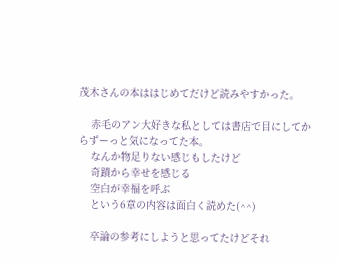茂木さんの本ははじめてだけど読みやすかった。

    赤毛のアン大好きな私としては書店で目にしてからずーっと気になってた本。
    なんか物足りない感じもしたけど
    奇蹟から幸せを感じる
    空白が幸福を呼ぶ
    という6章の内容は面白く読めた(^^)

    卒論の参考にしようと思ってたけどそれ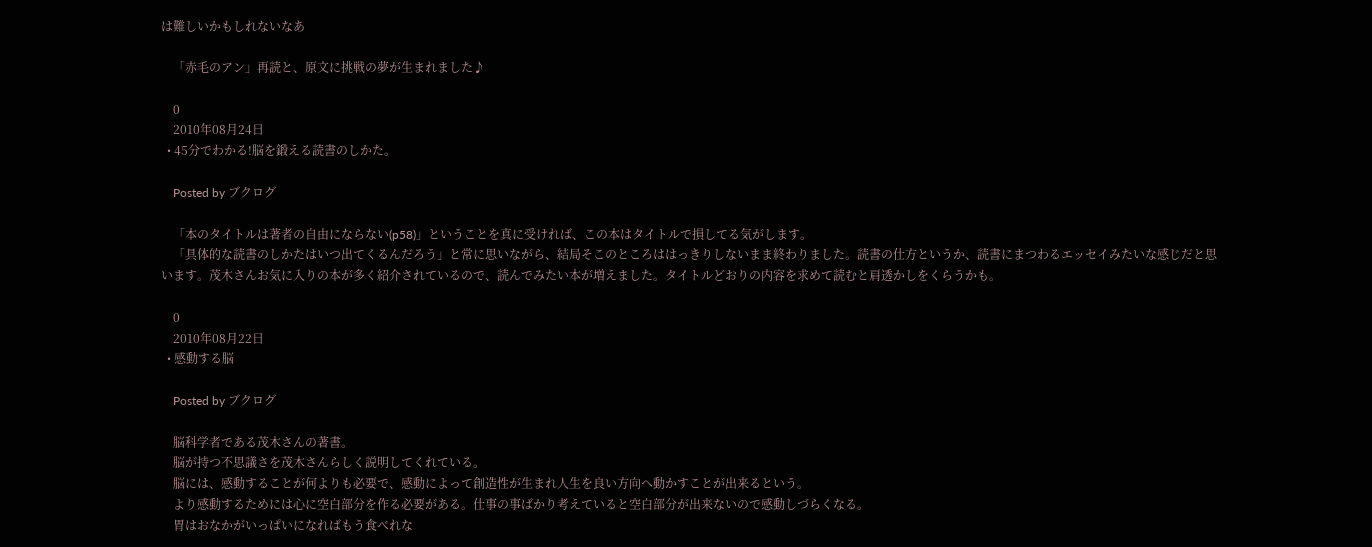は難しいかもしれないなあ

    「赤毛のアン」再読と、原文に挑戦の夢が生まれました♪

    0
    2010年08月24日
  • 45分でわかる!脳を鍛える読書のしかた。

    Posted by ブクログ

    「本のタイトルは著者の自由にならない(p58)」ということを真に受ければ、この本はタイトルで損してる気がします。
    「具体的な読書のしかたはいつ出てくるんだろう」と常に思いながら、結局そこのところははっきりしないまま終わりました。読書の仕方というか、読書にまつわるエッセイみたいな感じだと思います。茂木さんお気に入りの本が多く紹介されているので、読んでみたい本が増えました。タイトルどおりの内容を求めて読むと肩透かしをくらうかも。

    0
    2010年08月22日
  • 感動する脳

    Posted by ブクログ

    脳科学者である茂木さんの著書。
    脳が持つ不思議さを茂木さんらしく説明してくれている。
    脳には、感動することが何よりも必要で、感動によって創造性が生まれ人生を良い方向へ動かすことが出来るという。
    より感動するためには心に空白部分を作る必要がある。仕事の事ばかり考えていると空白部分が出来ないので感動しづらくなる。
    胃はおなかがいっぱいになればもう食べれな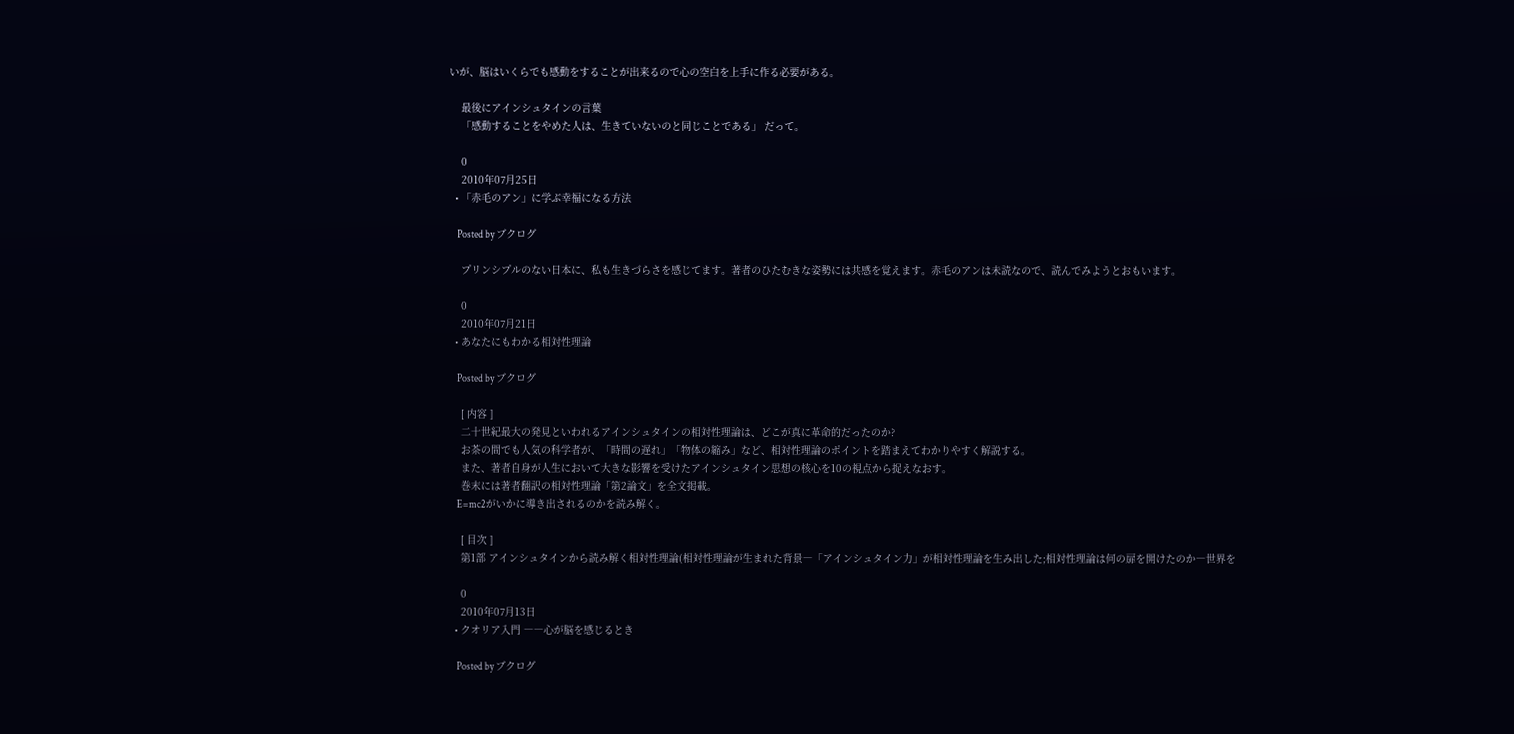いが、脳はいくらでも感動をすることが出来るので心の空白を上手に作る必要がある。

    最後にアインシュタインの言葉
    「感動することをやめた人は、生きていないのと同じことである」 だって。

    0
    2010年07月25日
  • 「赤毛のアン」に学ぶ幸福になる方法

    Posted by ブクログ

    プリンシプルのない日本に、私も生きづらさを感じてます。著者のひたむきな姿勢には共感を覚えます。赤毛のアンは未読なので、読んでみようとおもいます。

    0
    2010年07月21日
  • あなたにもわかる相対性理論

    Posted by ブクログ

    [ 内容 ]
    二十世紀最大の発見といわれるアインシュタインの相対性理論は、どこが真に革命的だったのか?
    お茶の間でも人気の科学者が、「時間の遅れ」「物体の縮み」など、相対性理論のポイントを踏まえてわかりやすく解説する。
    また、著者自身が人生において大きな影響を受けたアインシュタイン思想の核心を10の視点から捉えなおす。
    巻末には著者翻訳の相対性理論「第2論文」を全文掲載。
    E=mc2がいかに導き出されるのかを読み解く。

    [ 目次 ]
    第1部 アインシュタインから読み解く相対性理論(相対性理論が生まれた背景―「アインシュタイン力」が相対性理論を生み出した;相対性理論は何の扉を開けたのか―世界を

    0
    2010年07月13日
  • クオリア入門 ――心が脳を感じるとき

    Posted by ブクログ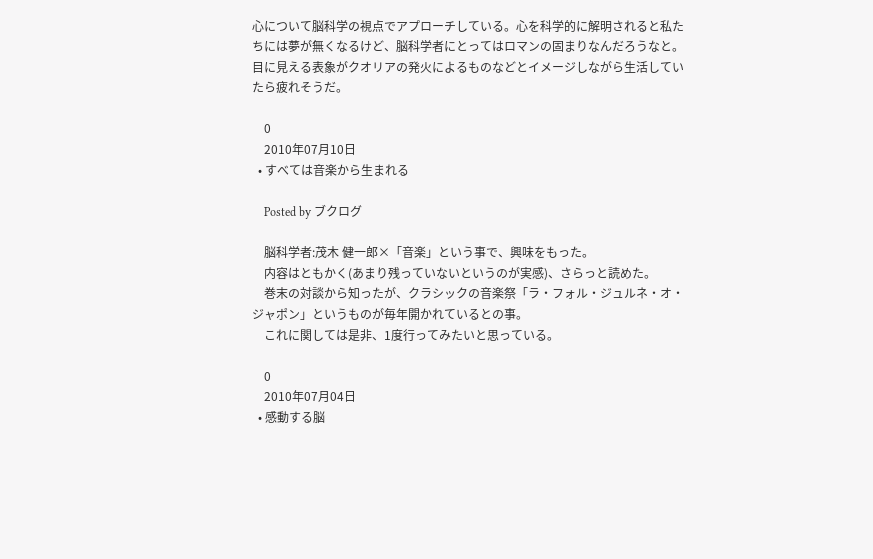心について脳科学の視点でアプローチしている。心を科学的に解明されると私たちには夢が無くなるけど、脳科学者にとってはロマンの固まりなんだろうなと。目に見える表象がクオリアの発火によるものなどとイメージしながら生活していたら疲れそうだ。

    0
    2010年07月10日
  • すべては音楽から生まれる

    Posted by ブクログ

    脳科学者:茂木 健一郎×「音楽」という事で、興味をもった。
    内容はともかく(あまり残っていないというのが実感)、さらっと読めた。
    巻末の対談から知ったが、クラシックの音楽祭「ラ・フォル・ジュルネ・オ・ジャポン」というものが毎年開かれているとの事。
    これに関しては是非、1度行ってみたいと思っている。

    0
    2010年07月04日
  • 感動する脳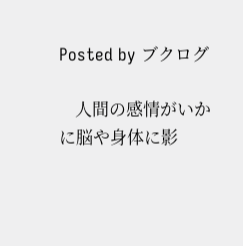Posted by ブクログ

    人間の感情がいかに脳や身体に影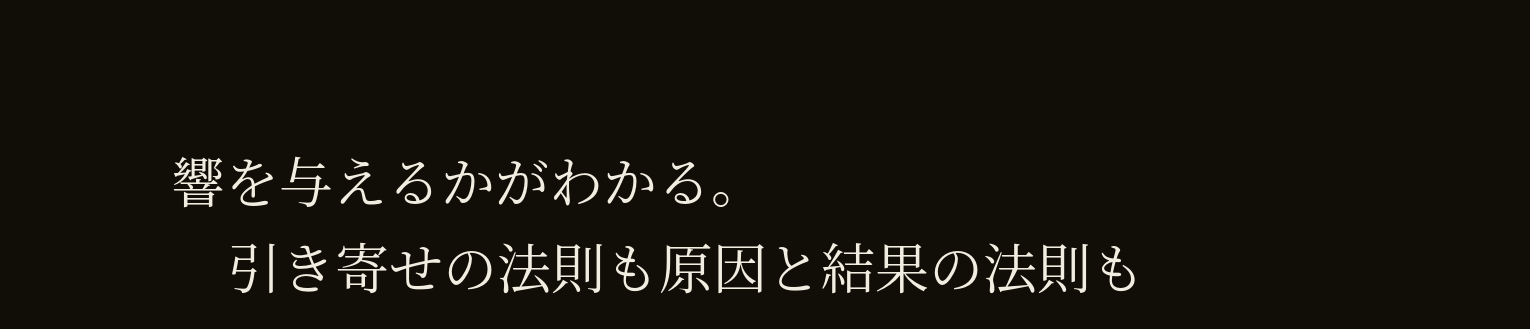響を与えるかがわかる。
    引き寄せの法則も原因と結果の法則も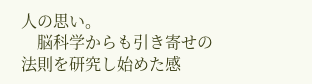人の思い。
    脳科学からも引き寄せの法則を研究し始めた感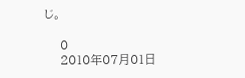じ。

    0
    2010年07月01日